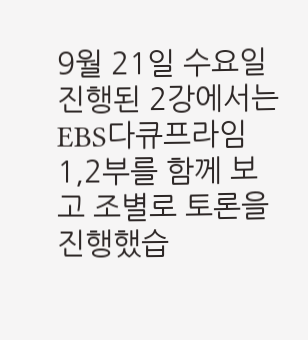9월 21일 수요일 진행된 2강에서는 EBS다큐프라임 1,2부를 함께 보고 조별로 토론을 진행했습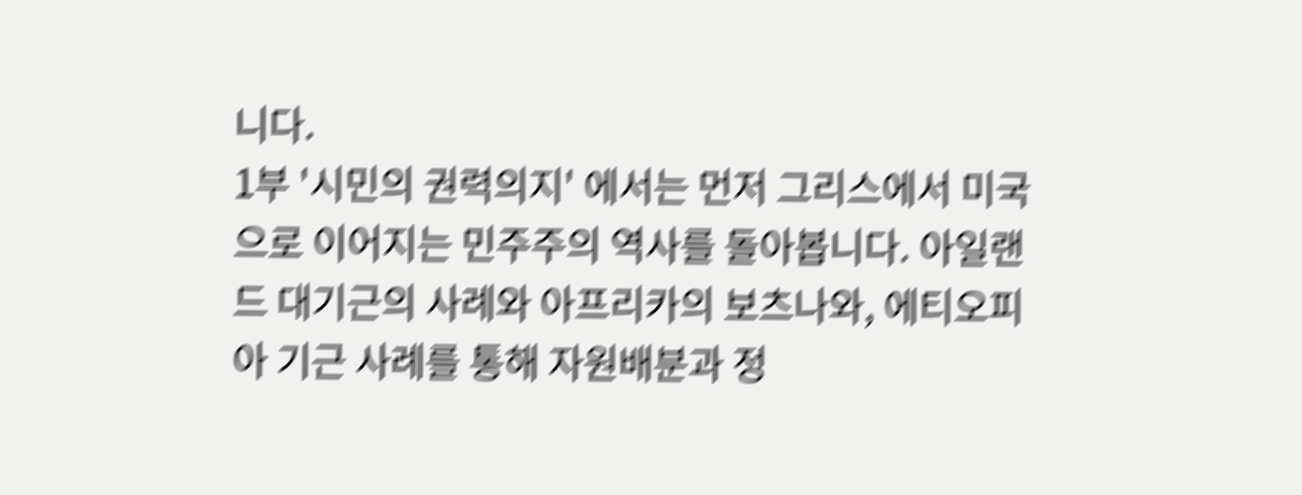니다.
1부 '시민의 권력의지' 에서는 먼저 그리스에서 미국으로 이어지는 민주주의 역사를 돌아봅니다. 아일랜드 대기근의 사례와 아프리카의 보츠나와, 에티오피아 기근 사례를 통해 자원배분과 정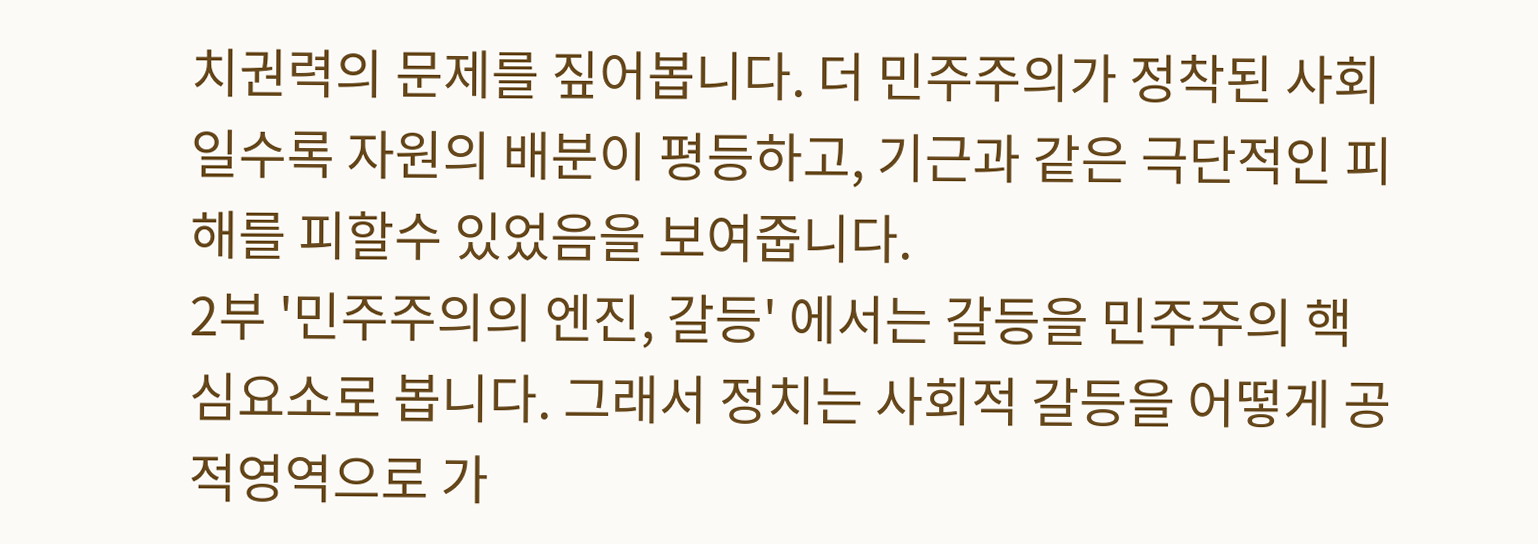치권력의 문제를 짚어봅니다. 더 민주주의가 정착된 사회일수록 자원의 배분이 평등하고, 기근과 같은 극단적인 피해를 피할수 있었음을 보여줍니다.
2부 '민주주의의 엔진, 갈등' 에서는 갈등을 민주주의 핵심요소로 봅니다. 그래서 정치는 사회적 갈등을 어떻게 공적영역으로 가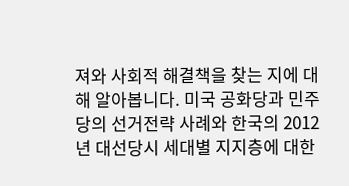져와 사회적 해결책을 찾는 지에 대해 알아봅니다. 미국 공화당과 민주당의 선거전략 사례와 한국의 2012년 대선당시 세대별 지지층에 대한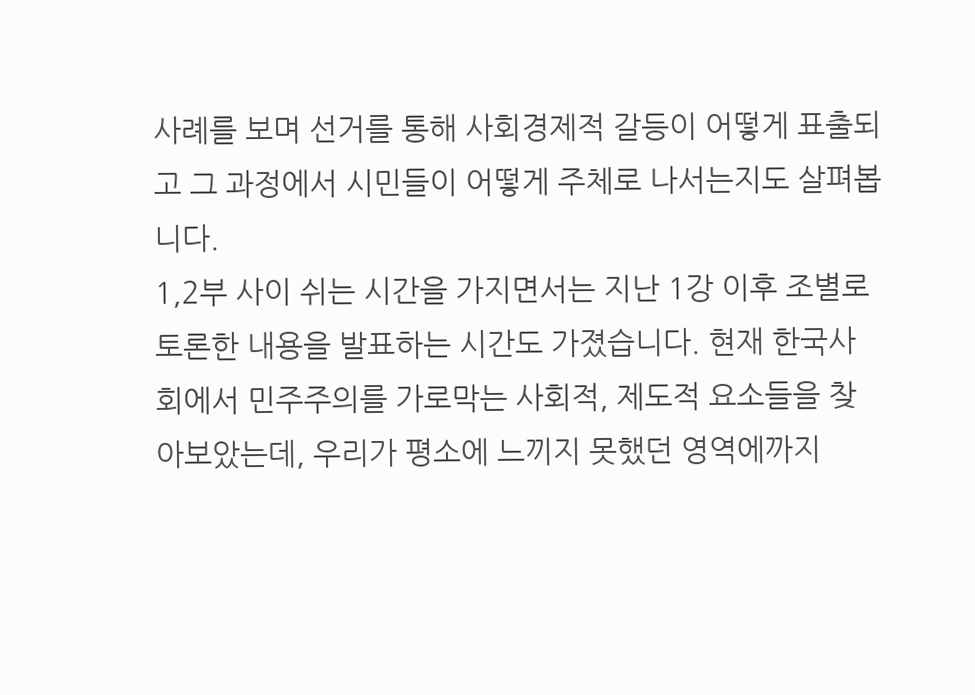사례를 보며 선거를 통해 사회경제적 갈등이 어떻게 표출되고 그 과정에서 시민들이 어떻게 주체로 나서는지도 살펴봅니다.
1,2부 사이 쉬는 시간을 가지면서는 지난 1강 이후 조별로 토론한 내용을 발표하는 시간도 가졌습니다. 현재 한국사회에서 민주주의를 가로막는 사회적, 제도적 요소들을 찾아보았는데, 우리가 평소에 느끼지 못했던 영역에까지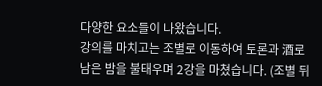다양한 요소들이 나왔습니다.
강의를 마치고는 조별로 이동하여 토론과 酒로 남은 밤을 불태우며 2강을 마쳤습니다. (조별 뒤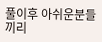풀이후 아쉬운분들끼리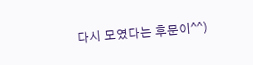다시 모였다는 후문이^^)